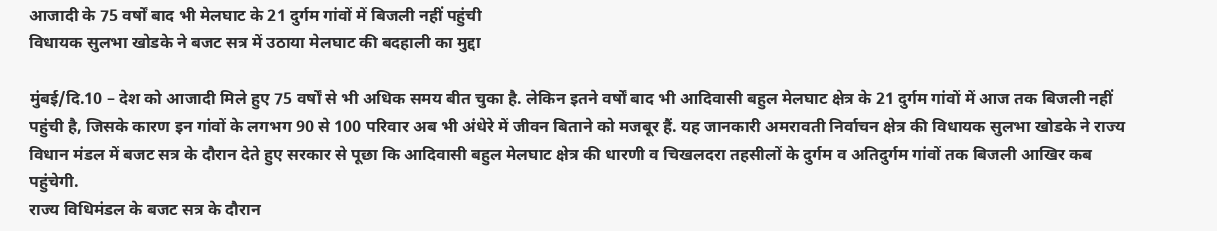आजादी के 75 वर्षों बाद भी मेलघाट के 21 दुर्गम गांवों में बिजली नहीं पहुंची
विधायक सुलभा खोडके ने बजट सत्र में उठाया मेलघाट की बदहाली का मुद्दा

मुंबई/दि.10 – देश को आजादी मिले हुए 75 वर्षों से भी अधिक समय बीत चुका है. लेकिन इतने वर्षों बाद भी आदिवासी बहुल मेलघाट क्षेत्र के 21 दुर्गम गांवों में आज तक बिजली नहीं पहुंची है, जिसके कारण इन गांवों के लगभग 90 से 100 परिवार अब भी अंधेरे में जीवन बिताने को मजबूर हैं. यह जानकारी अमरावती निर्वाचन क्षेत्र की विधायक सुलभा खोडके ने राज्य विधान मंडल में बजट सत्र के दौरान देते हुए सरकार से पूछा कि आदिवासी बहुल मेलघाट क्षेत्र की धारणी व चिखलदरा तहसीलों के दुर्गम व अतिदुर्गम गांवों तक बिजली आखिर कब पहुंचेगी.
राज्य विधिमंडल के बजट सत्र के दौरान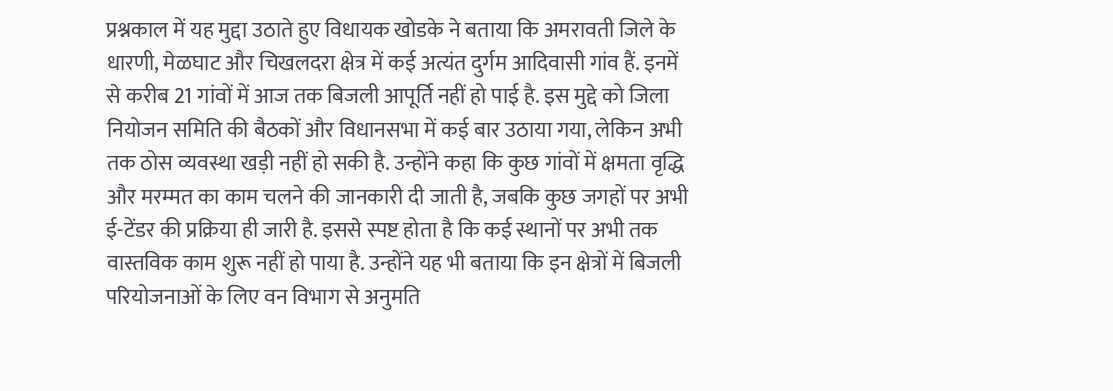प्रश्नकाल में यह मुद्दा उठाते हुए विधायक खोडके ने बताया कि अमरावती जिले के धारणी, मेळघाट और चिखलदरा क्षेत्र में कई अत्यंत दुर्गम आदिवासी गांव हैं. इनमें से करीब 21 गांवों में आज तक बिजली आपूर्ति नहीं हो पाई है. इस मुद्दे को जिला नियोजन समिति की बैठकों और विधानसभा में कई बार उठाया गया, लेकिन अभी तक ठोस व्यवस्था खड़ी नहीं हो सकी है. उन्होंने कहा कि कुछ गांवों में क्षमता वृद्धि और मरम्मत का काम चलने की जानकारी दी जाती है, जबकि कुछ जगहों पर अभी ई-टेंडर की प्रक्रिया ही जारी है. इससे स्पष्ट होता है कि कई स्थानों पर अभी तक वास्तविक काम शुरू नहीं हो पाया है. उन्होंने यह भी बताया कि इन क्षेत्रों में बिजली परियोजनाओं के लिए वन विभाग से अनुमति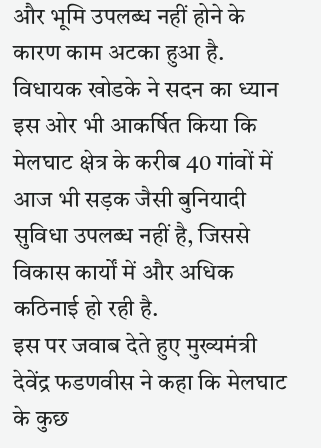और भूमि उपलब्ध नहीं होने के कारण काम अटका हुआ है. विधायक खोडके ने सदन का ध्यान इस ओर भी आकर्षित किया कि मेलघाट क्षेत्र के करीब 40 गांवों में आज भी सड़क जैसी बुनियादी सुविधा उपलब्ध नहीं है, जिससे विकास कार्यों में और अधिक कठिनाई हो रही है.
इस पर जवाब देते हुए मुख्यमंत्री देवेंद्र फडणवीस ने कहा कि मेलघाट के कुछ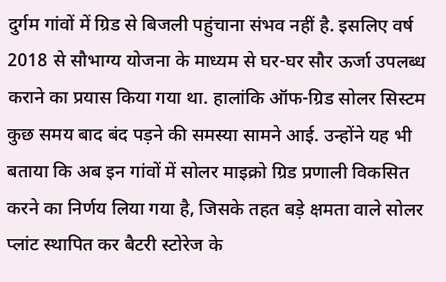दुर्गम गांवों में ग्रिड से बिजली पहुंचाना संभव नहीं है. इसलिए वर्ष 2018 से सौभाग्य योजना के माध्यम से घर-घर सौर ऊर्जा उपलब्ध कराने का प्रयास किया गया था. हालांकि ऑफ-ग्रिड सोलर सिस्टम कुछ समय बाद बंद पड़ने की समस्या सामने आई. उन्होंने यह भी बताया कि अब इन गांवों में सोलर माइक्रो ग्रिड प्रणाली विकसित करने का निर्णय लिया गया है, जिसके तहत बड़े क्षमता वाले सोलर प्लांट स्थापित कर बैटरी स्टोरेज के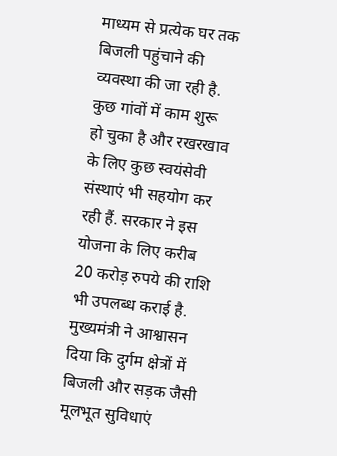माध्यम से प्रत्येक घर तक बिजली पहुंचाने की व्यवस्था की जा रही है. कुछ गांवों में काम शुरू हो चुका है और रखरखाव के लिए कुछ स्वयंसेवी संस्थाएं भी सहयोग कर रही हैं. सरकार ने इस योजना के लिए करीब 20 करोड़ रुपये की राशि भी उपलब्ध कराई है. मुख्यमंत्री ने आश्वासन दिया कि दुर्गम क्षेत्रों में बिजली और सड़क जैसी मूलभूत सुविधाएं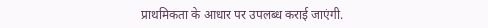प्राथमिकता के आधार पर उपलब्ध कराई जाएंगी.